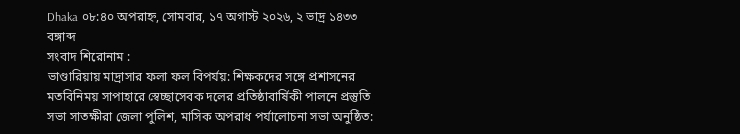Dhaka ০৮:৪০ অপরাহ্ন, সোমবার, ১৭ অগাস্ট ২০২৬, ২ ভাদ্র ১৪৩৩ বঙ্গাব্দ
সংবাদ শিরোনাম :
ভাণ্ডারিয়ায় মাদ্রাসার ফলা ফল বিপর্যয়: শিক্ষকদের সঙ্গে প্রশাসনের মতবিনিময় সাপাহারে স্বেচ্ছাসেবক দলের প্রতিষ্ঠাবার্ষিকী পালনে প্রস্তুতি সভা সাতক্ষীরা জেলা পুলিশ, মাসিক অপরাধ পর্যালোচনা সভা অনুষ্ঠিত: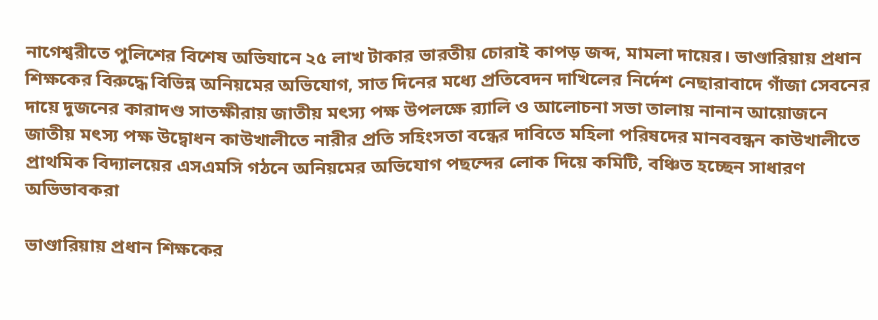নাগেশ্বরীতে পুলিশের বিশেষ অভিযানে ২৫ লাখ টাকার ভারতীয় চোরাই কাপড় জব্দ, মামলা দায়ের। ভাণ্ডারিয়ায় প্রধান শিক্ষকের বিরুদ্ধে বিভিন্ন অনিয়মের অভিযোগ, সাত দিনের মধ্যে প্রতিবেদন দাখিলের নির্দেশ নেছারাবাদে গাঁজা সেবনের দায়ে দুজনের কারাদণ্ড সাতক্ষীরায় জাতীয় মৎস্য পক্ষ উপলক্ষে র‍্যালি ও আলোচনা সভা তালায় নানান আয়োজনে জাতীয় মৎস্য পক্ষ উদ্বোধন কাউখালীতে নারীর প্রতি সহিংসতা বন্ধের দাবিতে মহিলা পরিষদের মানববন্ধন কাউখালীতে প্রাথমিক বিদ্যালয়ের এসএমসি গঠনে অনিয়মের অভিযোগ পছন্দের লোক দিয়ে কমিটি, বঞ্চিত হচ্ছেন সাধারণ অভিভাবকরা

ভাণ্ডারিয়ায় প্রধান শিক্ষকের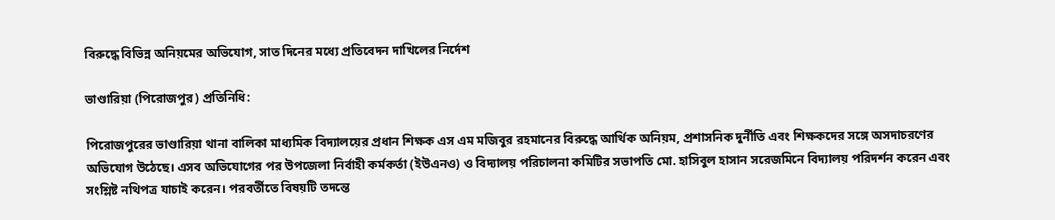বিরুদ্ধে বিভিন্ন অনিয়মের অভিযোগ, সাত দিনের মধ্যে প্রতিবেদন দাখিলের নির্দেশ

ভাণ্ডারিয়া (পিরোজপুর) প্রতিনিধি:

পিরোজপুরের ভাণ্ডারিয়া থানা বালিকা মাধ্যমিক বিদ্যালয়ের প্রধান শিক্ষক এস এম মজিবুর রহমানের বিরুদ্ধে আর্থিক অনিয়ম, প্রশাসনিক দুর্নীতি এবং শিক্ষকদের সঙ্গে অসদাচরণের অভিযোগ উঠেছে। এসব অভিযোগের পর উপজেলা নির্বাহী কর্মকর্তা (ইউএনও) ও বিদ্যালয় পরিচালনা কমিটির সভাপতি মো. হাসিবুল হাসান সরেজমিনে বিদ্যালয় পরিদর্শন করেন এবং সংশ্লিষ্ট নথিপত্র যাচাই করেন। পরবর্তীতে বিষয়টি তদন্তে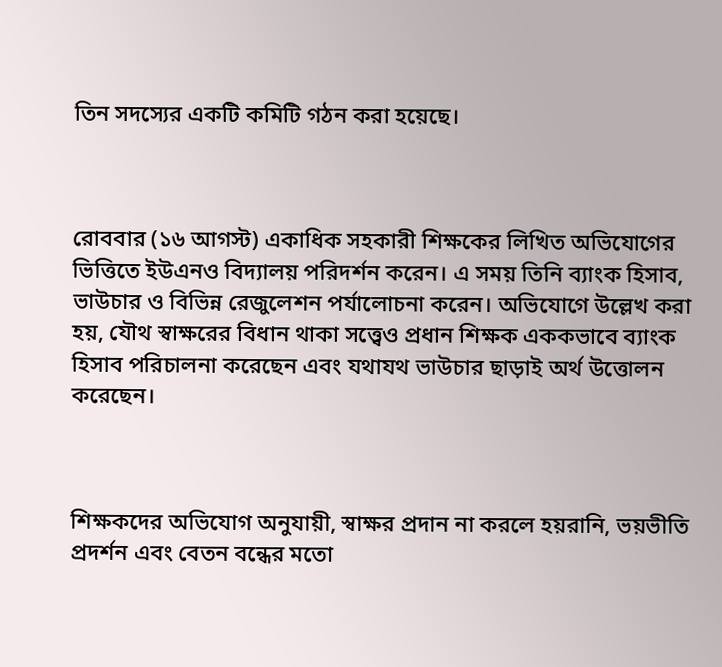তিন সদস্যের একটি কমিটি গঠন করা হয়েছে।



রোববার (১৬ আগস্ট) একাধিক সহকারী শিক্ষকের লিখিত অভিযোগের ভিত্তিতে ইউএনও বিদ্যালয় পরিদর্শন করেন। এ সময় তিনি ব্যাংক হিসাব, ভাউচার ও বিভিন্ন রেজুলেশন পর্যালোচনা করেন। অভিযোগে উল্লেখ করা হয়, যৌথ স্বাক্ষরের বিধান থাকা সত্ত্বেও প্রধান শিক্ষক এককভাবে ব্যাংক হিসাব পরিচালনা করেছেন এবং যথাযথ ভাউচার ছাড়াই অর্থ উত্তোলন করেছেন।



শিক্ষকদের অভিযোগ অনুযায়ী, স্বাক্ষর প্রদান না করলে হয়রানি, ভয়ভীতি প্রদর্শন এবং বেতন বন্ধের মতো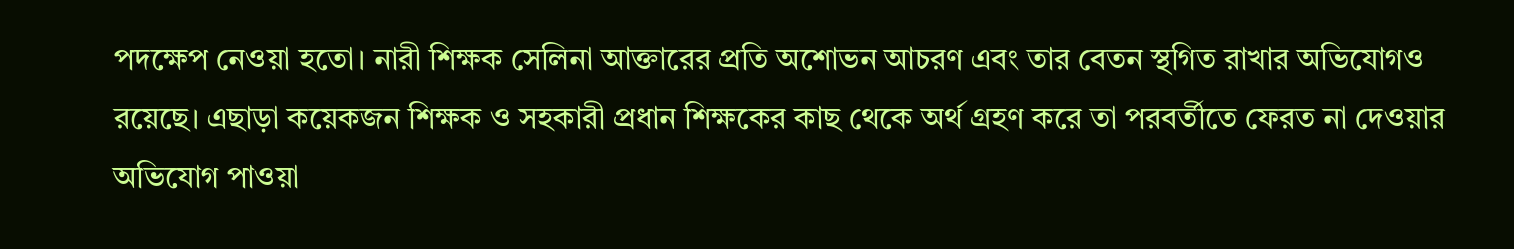পদক্ষেপ নেওয়া হতো। নারী শিক্ষক সেলিনা আক্তারের প্রতি অশোভন আচরণ এবং তার বেতন স্থগিত রাখার অভিযোগও রয়েছে। এছাড়া কয়েকজন শিক্ষক ও সহকারী প্রধান শিক্ষকের কাছ থেকে অর্থ গ্রহণ করে তা পরবর্তীতে ফেরত না দেওয়ার অভিযোগ পাওয়া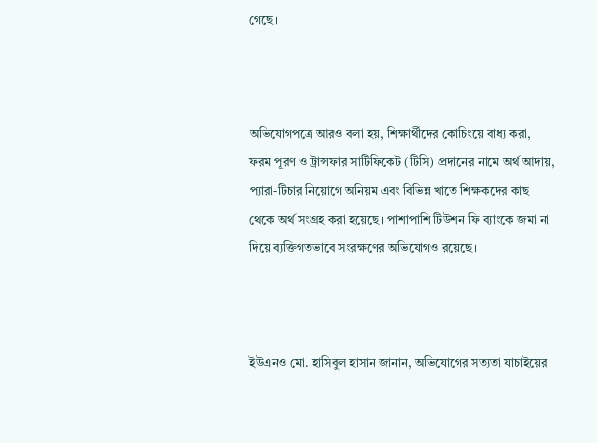গেছে।



অভিযোগপত্রে আরও বলা হয়, শিক্ষার্থীদের কোচিংয়ে বাধ্য করা, ফরম পূরণ ও ট্রান্সফার সার্টিফিকেট (টিসি) প্রদানের নামে অর্থ আদায়, প্যারা-টিচার নিয়োগে অনিয়ম এবং বিভিন্ন খাতে শিক্ষকদের কাছ থেকে অর্থ সংগ্রহ করা হয়েছে। পাশাপাশি টিউশন ফি ব্যাংকে জমা না দিয়ে ব্যক্তিগতভাবে সংরক্ষণের অভিযোগও রয়েছে।



ইউএনও মো. হাসিবুল হাসান জানান, অভিযোগের সত্যতা যাচাইয়ের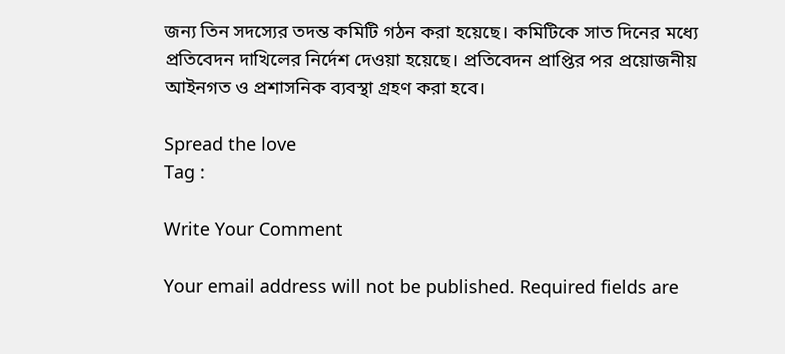জন্য তিন সদস্যের তদন্ত কমিটি গঠন করা হয়েছে। কমিটিকে সাত দিনের মধ্যে প্রতিবেদন দাখিলের নির্দেশ দেওয়া হয়েছে। প্রতিবেদন প্রাপ্তির পর প্রয়োজনীয় আইনগত ও প্রশাসনিক ব্যবস্থা গ্রহণ করা হবে।

Spread the love
Tag :

Write Your Comment

Your email address will not be published. Required fields are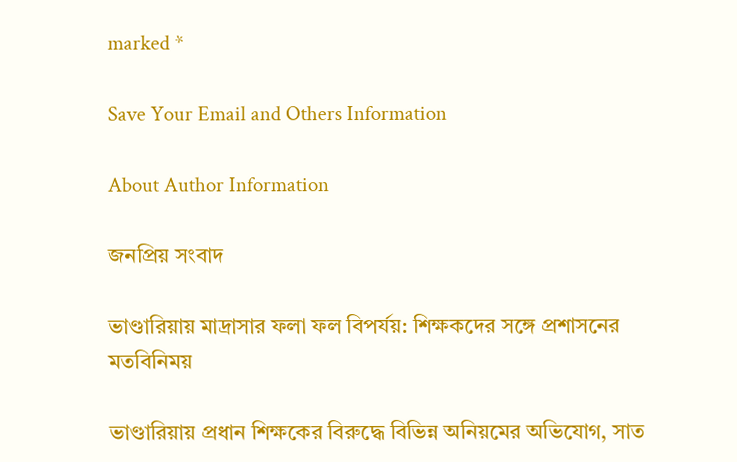marked *

Save Your Email and Others Information

About Author Information

জনপ্রিয় সংবাদ

ভাণ্ডারিয়ায় মাদ্রাসার ফলা ফল বিপর্যয়: শিক্ষকদের সঙ্গে প্রশাসনের মতবিনিময়

ভাণ্ডারিয়ায় প্রধান শিক্ষকের বিরুদ্ধে বিভিন্ন অনিয়মের অভিযোগ, সাত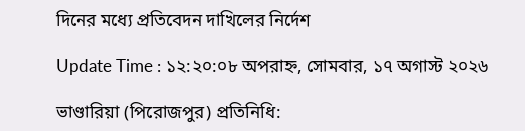দিনের মধ্যে প্রতিবেদন দাখিলের নির্দেশ

Update Time : ১২:২০:০৮ অপরাহ্ন, সোমবার, ১৭ অগাস্ট ২০২৬

ভাণ্ডারিয়া (পিরোজপুর) প্রতিনিধি: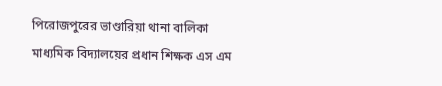পিরোজপুরের ভাণ্ডারিয়া থানা বালিকা মাধ্যমিক বিদ্যালয়ের প্রধান শিক্ষক এস এম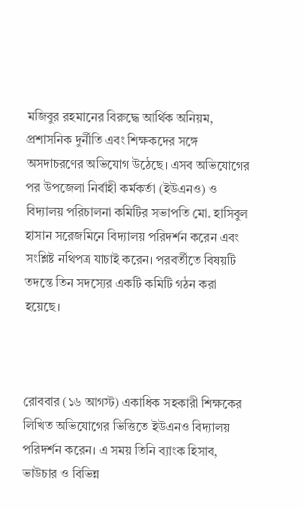মজিবুর রহমানের বিরুদ্ধে আর্থিক অনিয়ম, প্রশাসনিক দুর্নীতি এবং শিক্ষকদের সঙ্গে অসদাচরণের অভিযোগ উঠেছে। এসব অভিযোগের পর উপজেলা নির্বাহী কর্মকর্তা (ইউএনও) ও বিদ্যালয় পরিচালনা কমিটির সভাপতি মো. হাসিবুল হাসান সরেজমিনে বিদ্যালয় পরিদর্শন করেন এবং সংশ্লিষ্ট নথিপত্র যাচাই করেন। পরবর্তীতে বিষয়টি তদন্তে তিন সদস্যের একটি কমিটি গঠন করা হয়েছে।



রোববার (১৬ আগস্ট) একাধিক সহকারী শিক্ষকের লিখিত অভিযোগের ভিত্তিতে ইউএনও বিদ্যালয় পরিদর্শন করেন। এ সময় তিনি ব্যাংক হিসাব, ভাউচার ও বিভিন্ন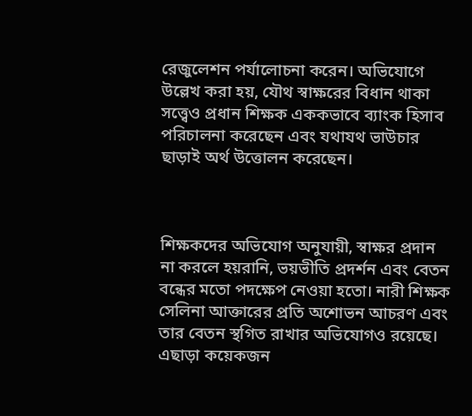রেজুলেশন পর্যালোচনা করেন। অভিযোগে উল্লেখ করা হয়, যৌথ স্বাক্ষরের বিধান থাকা সত্ত্বেও প্রধান শিক্ষক এককভাবে ব্যাংক হিসাব পরিচালনা করেছেন এবং যথাযথ ভাউচার ছাড়াই অর্থ উত্তোলন করেছেন।



শিক্ষকদের অভিযোগ অনুযায়ী, স্বাক্ষর প্রদান না করলে হয়রানি, ভয়ভীতি প্রদর্শন এবং বেতন বন্ধের মতো পদক্ষেপ নেওয়া হতো। নারী শিক্ষক সেলিনা আক্তারের প্রতি অশোভন আচরণ এবং তার বেতন স্থগিত রাখার অভিযোগও রয়েছে। এছাড়া কয়েকজন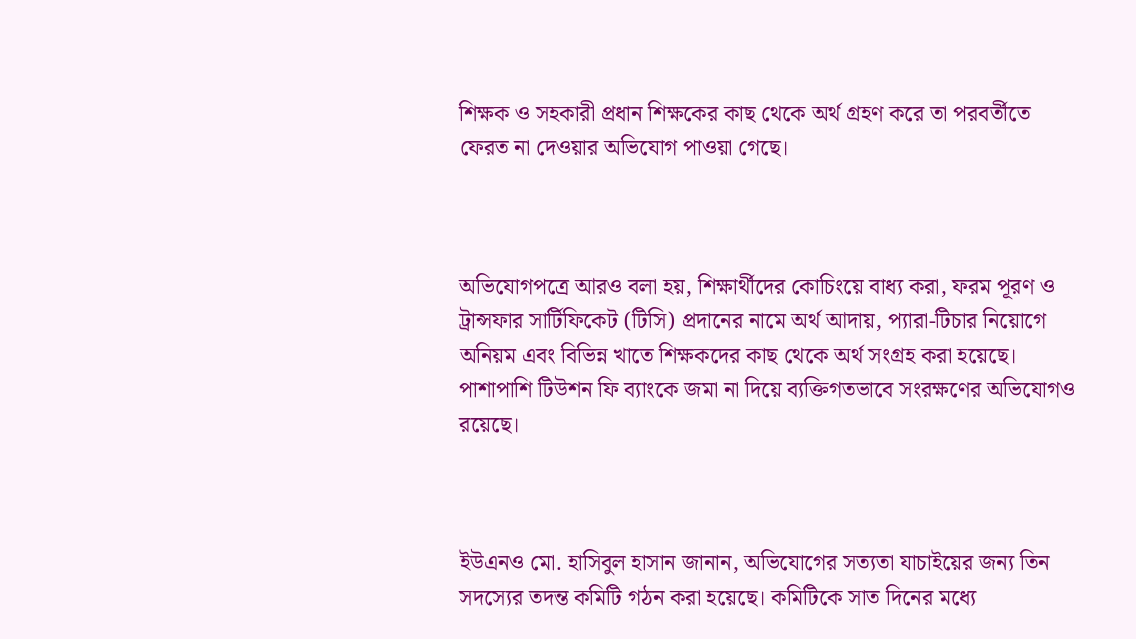শিক্ষক ও সহকারী প্রধান শিক্ষকের কাছ থেকে অর্থ গ্রহণ করে তা পরবর্তীতে ফেরত না দেওয়ার অভিযোগ পাওয়া গেছে।



অভিযোগপত্রে আরও বলা হয়, শিক্ষার্থীদের কোচিংয়ে বাধ্য করা, ফরম পূরণ ও ট্রান্সফার সার্টিফিকেট (টিসি) প্রদানের নামে অর্থ আদায়, প্যারা-টিচার নিয়োগে অনিয়ম এবং বিভিন্ন খাতে শিক্ষকদের কাছ থেকে অর্থ সংগ্রহ করা হয়েছে। পাশাপাশি টিউশন ফি ব্যাংকে জমা না দিয়ে ব্যক্তিগতভাবে সংরক্ষণের অভিযোগও রয়েছে।



ইউএনও মো. হাসিবুল হাসান জানান, অভিযোগের সত্যতা যাচাইয়ের জন্য তিন সদস্যের তদন্ত কমিটি গঠন করা হয়েছে। কমিটিকে সাত দিনের মধ্যে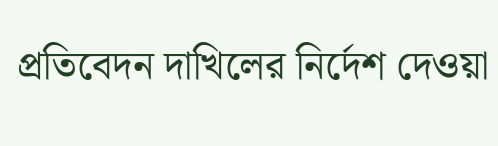প্রতিবেদন দাখিলের নির্দেশ দেওয়া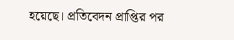হয়েছে। প্রতিবেদন প্রাপ্তির পর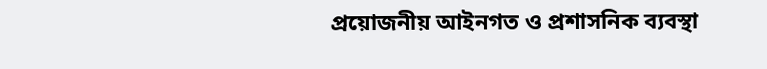প্রয়োজনীয় আইনগত ও প্রশাসনিক ব্যবস্থা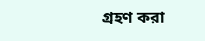গ্রহণ করা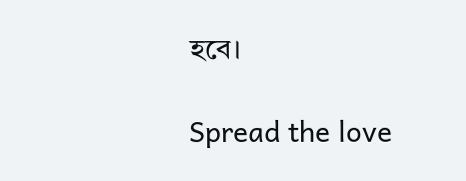হবে।

Spread the love